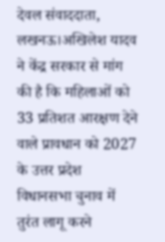देवल संवाददाता, लखनऊ।अखिलेश यादव ने केंद्र सरकार से मांग की है कि महिलाओं को 33 प्रतिशत आरक्षण देने वाले प्रावधान को 2027 के उत्तर प्रदेश विधानसभा चुनाव में तुरंत लागू करने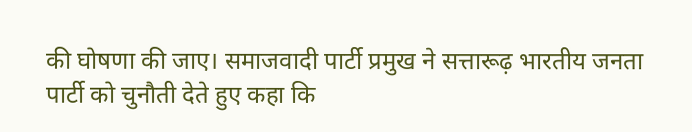की घोषणा की जाए। समाजवादी पार्टी प्रमुख ने सत्तारूढ़ भारतीय जनता पार्टी को चुनौती देते हुए कहा कि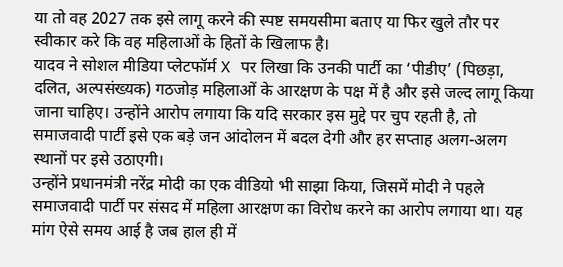या तो वह 2027 तक इसे लागू करने की स्पष्ट समयसीमा बताए या फिर खुले तौर पर स्वीकार करे कि वह महिलाओं के हितों के खिलाफ है।
यादव ने सोशल मीडिया प्लेटफॉर्म X पर लिखा कि उनकी पार्टी का ‘पीडीए’ (पिछड़ा, दलित, अल्पसंख्यक) गठजोड़ महिलाओं के आरक्षण के पक्ष में है और इसे जल्द लागू किया जाना चाहिए। उन्होंने आरोप लगाया कि यदि सरकार इस मुद्दे पर चुप रहती है, तो समाजवादी पार्टी इसे एक बड़े जन आंदोलन में बदल देगी और हर सप्ताह अलग-अलग स्थानों पर इसे उठाएगी।
उन्होंने प्रधानमंत्री नरेंद्र मोदी का एक वीडियो भी साझा किया, जिसमें मोदी ने पहले समाजवादी पार्टी पर संसद में महिला आरक्षण का विरोध करने का आरोप लगाया था। यह मांग ऐसे समय आई है जब हाल ही में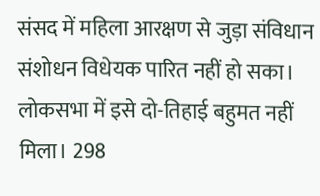संसद में महिला आरक्षण से जुड़ा संविधान संशोधन विधेयक पारित नहीं हो सका।
लोकसभा में इसे दो-तिहाई बहुमत नहीं मिला। 298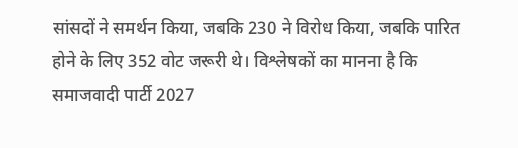सांसदों ने समर्थन किया, जबकि 230 ने विरोध किया, जबकि पारित होने के लिए 352 वोट जरूरी थे। विश्लेषकों का मानना है कि समाजवादी पार्टी 2027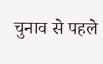चुनाव से पहले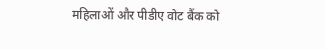महिलाओं और पीडीए वोट बैंक को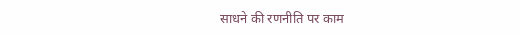साधने की रणनीति पर काम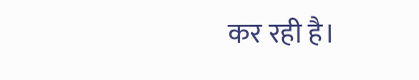कर रही है।